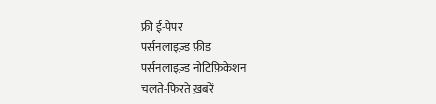फ्री ई-पेपर
पर्सनलाइज़्ड फ़ीड
पर्सनलाइज़्ड नोटिफ़िकेशन
चलते-फिरते ख़बरें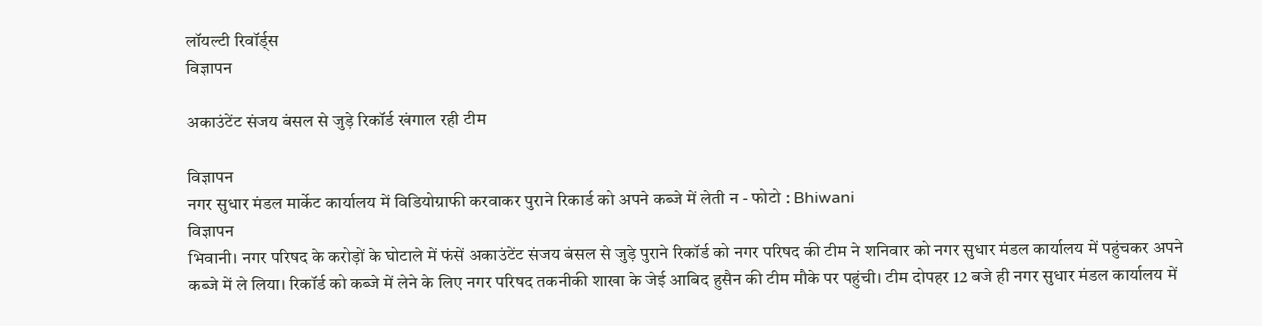लॉयल्टी रिवॉर्ड्स
विज्ञापन

अकाउंटेंट संजय बंसल से जुड़े रिकॉर्ड खंगाल रही टीम

विज्ञापन
नगर सुधार मंडल मार्केट कार्यालय में विडियोग्राफी करवाकर पुराने रिकार्ड को अपने कब्जे में लेती न - फोटो : Bhiwani
विज्ञापन
भिवानी। नगर परिषद के करोड़ों के घोटाले में फंसें अकाउंटेंट संजय बंसल से जुड़े पुराने रिकॉर्ड को नगर परिषद की टीम ने शनिवार को नगर सुधार मंडल कार्यालय में पहुंचकर अपने कब्जे में ले लिया। रिकॉर्ड को कब्जे में लेने के लिए नगर परिषद तकनीकी शाखा के जेई आबिद हुसैन की टीम मौके पर पहुंची। टीम दोपहर 12 बजे ही नगर सुधार मंडल कार्यालय में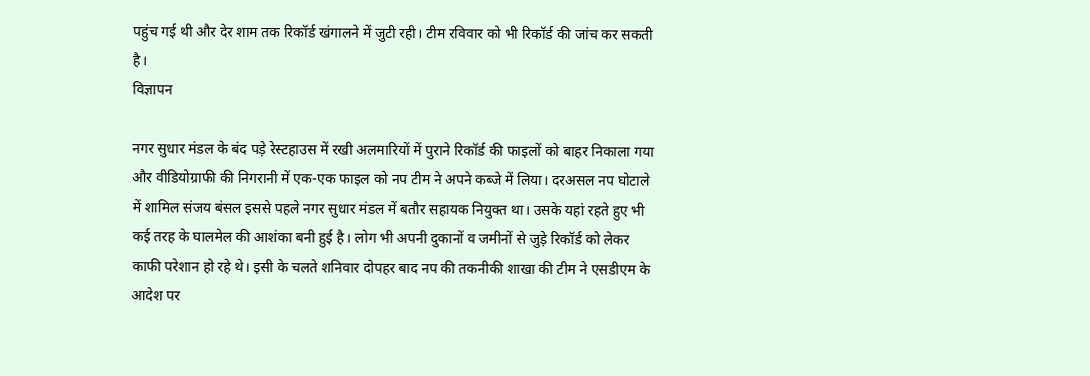पहुंच गई थी और देर शाम तक रिकॉर्ड खंगालने में जुटी रही। टीम रविवार को भी रिकॉर्ड की जांच कर सकती है।
विज्ञापन

नगर सुधार मंडल के बंद पड़े रेस्टहाउस में रखी अलमारियों में पुराने रिकॉर्ड की फाइलों को बाहर निकाला गया और वीडियोग्राफी की निगरानी में एक-एक फाइल को नप टीम ने अपने कब्जे में लिया। दरअसल नप घोटाले में शामिल संजय बंसल इससे पहले नगर सुधार मंडल में बतौर सहायक नियुक्त था। उसके यहां रहते हुए भी कई तरह के घालमेल की आशंका बनी हुई है। लोग भी अपनी दुकानों व जमीनों से जुड़े रिकॉर्ड को लेकर काफी परेशान हो रहे थे। इसी के चलते शनिवार दोपहर बाद नप की तकनीकी शाखा की टीम ने एसडीएम के आदेश पर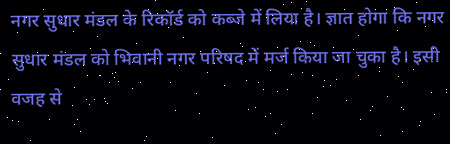नगर सुधार मंडल के रिकॉर्ड को कब्जे में लिया है। ज्ञात होगा कि नगर सुधार मंडल को भिवानी नगर परिषद में मर्ज किया जा चुका है। इसी वजह से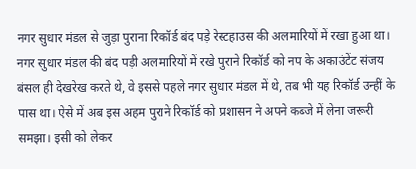नगर सुधार मंडल से जुड़ा पुराना रिकॉर्ड बंद पड़े रेस्टहाउस की अलमारियों में रखा हुआ था। नगर सुधार मंडल की बंद पड़ी अलमारियों में रखे पुराने रिकॉर्ड को नप के अकाउंटेंट संजय बंसल ही देखरेख करते थे, वे इससे पहले नगर सुधार मंडल में थे, तब भी यह रिकॉर्ड उन्हीं के पास था। ऐसे में अब इस अहम पुराने रिकॉर्ड को प्रशासन ने अपने कब्जे में लेना जरूरी समझा। इसी को लेकर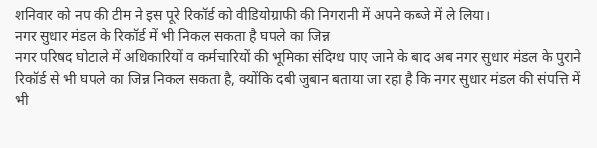शनिवार को नप की टीम ने इस पूरे रिकॉर्ड को वीडियोग्राफी की निगरानी में अपने कब्जे में ले लिया।
नगर सुधार मंडल के रिकॉर्ड में भी निकल सकता है घपले का जिन्न
नगर परिषद घोटाले में अधिकारियों व कर्मचारियों की भूमिका संदिग्ध पाए जाने के बाद अब नगर सुधार मंडल के पुराने रिकॉर्ड से भी घपले का जिन्न निकल सकता है, क्योंकि दबी जुबान बताया जा रहा है कि नगर सुधार मंडल की संपत्ति में भी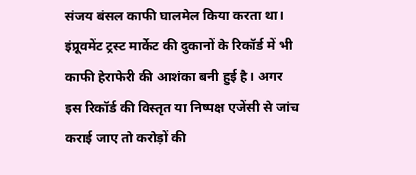संजय बंसल काफी घालमेल किया करता था। इंप्रूवमेंट ट्रस्ट मार्केट की दुकानों के रिकॉर्ड में भी काफी हेराफेरी की आशंका बनी हुई है। अगर इस रिकॉर्ड की विस्तृत या निष्पक्ष एजेंसी से जांच कराई जाए तो करोड़ों की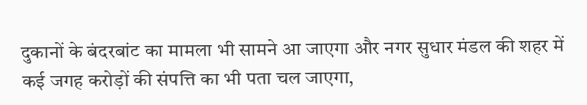दुकानों के बंदरबांट का मामला भी सामने आ जाएगा और नगर सुधार मंडल की शहर में कई जगह करोड़ों की संपत्ति का भी पता चल जाएगा,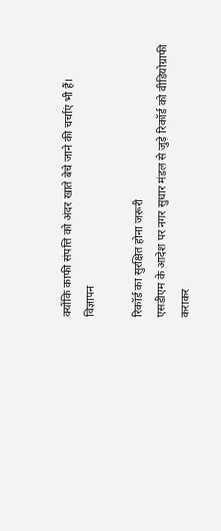क्योंकि काफी संपत्ति को अंदर खाते बेचे जाने की चर्चाएं भी हैं।
विज्ञापन

रिकॉर्ड का सुरक्षित होना जरूरी
एसडीएम के आदेश पर नगर सुधार मंडल से जुड़े रिकॉर्ड को वीडियोग्राफी कराकर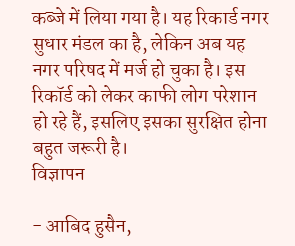कब्जे में लिया गया है। यह रिकार्ड नगर सुधार मंडल का है, लेकिन अब यह नगर परिषद में मर्ज हो चुका है। इस रिकॉर्ड को लेकर काफी लोग परेशान हो रहे हैं, इसलिए इसका सुरक्षित होना बहुत जरूरी है।
विज्ञापन

- आबिद हुसैन,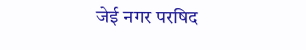जेई नगर परषिद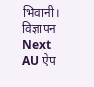भिवानी।
विज्ञापन
Next
AU ऐप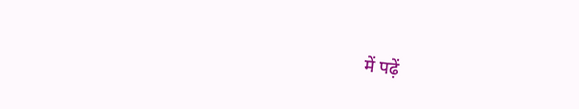में पढ़ें